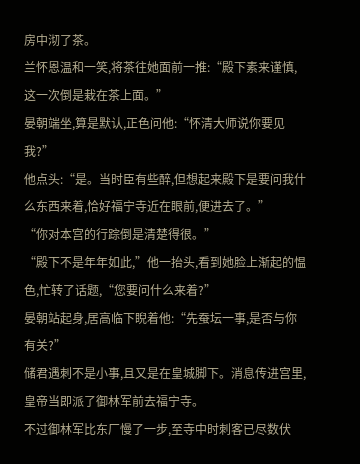房中沏了茶。
兰怀恩温和一笑,将茶往她面前一推:“殿下素来谨慎,这一次倒是栽在茶上面。”
晏朝端坐,算是默认,正色问他:“怀清大师说你要见我?”
他点头:“是。当时臣有些醉,但想起来殿下是要问我什么东西来着,恰好福宁寺近在眼前,便进去了。”
“你对本宫的行踪倒是清楚得很。”
“殿下不是年年如此,”他一抬头,看到她脸上渐起的愠色,忙转了话题,“您要问什么来着?”
晏朝站起身,居高临下睨着他:“先蚕坛一事,是否与你有关?”
储君遇刺不是小事,且又是在皇城脚下。消息传进宫里,皇帝当即派了御林军前去福宁寺。
不过御林军比东厂慢了一步,至寺中时刺客已尽数伏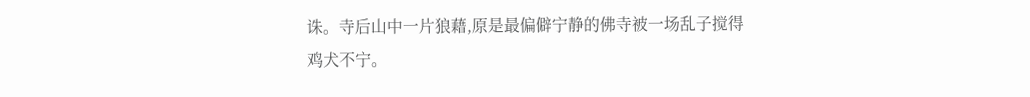诛。寺后山中一片狼藉,原是最偏僻宁静的佛寺被一场乱子搅得鸡犬不宁。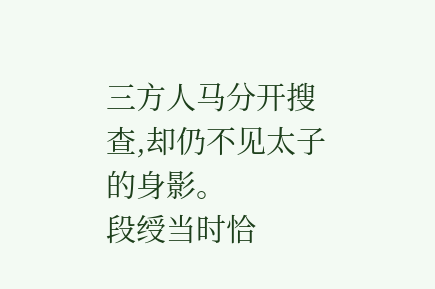三方人马分开搜查,却仍不见太子的身影。
段绶当时恰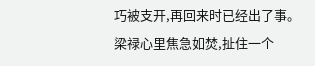巧被支开,再回来时已经出了事。
梁禄心里焦急如焚,扯住一个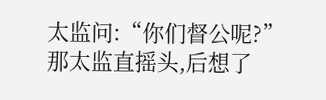太监问:“你们督公呢?”
那太监直摇头,后想了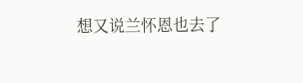想又说兰怀恩也去了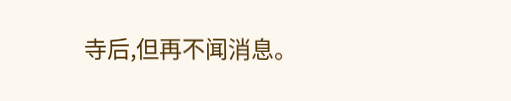寺后,但再不闻消息。